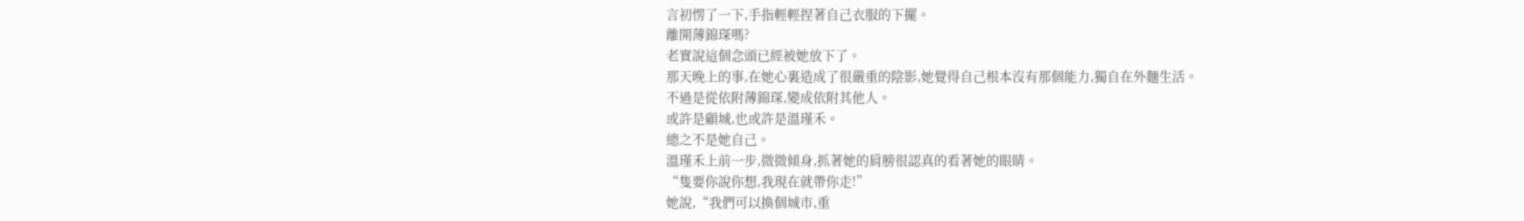言初愣了一下,手指輕輕捏著自己衣服的下擺。
離開薄錦琛嗎?
老實說這個念頭已經被她放下了。
那天晚上的事,在她心裏造成了很嚴重的陰影,她覺得自己根本沒有那個能力,獨自在外麵生活。
不過是從依附薄錦琛,變成依附其他人。
或許是顧城,也或許是溫瑾禾。
總之不是她自己。
溫瑾禾上前一步,微微傾身,抓著她的肩膀很認真的看著她的眼睛。
“隻要你說你想,我現在就帶你走!”
她說,“我們可以換個城市,重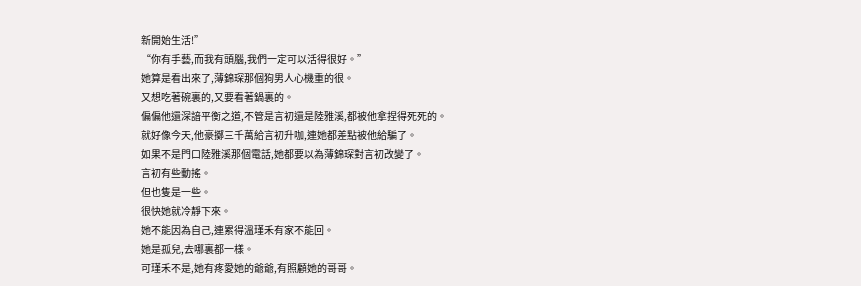新開始生活!”
“你有手藝,而我有頭腦,我們一定可以活得很好。”
她算是看出來了,薄錦琛那個狗男人心機重的很。
又想吃著碗裏的,又要看著鍋裏的。
偏偏他還深諳平衡之道,不管是言初還是陸雅溪,都被他拿捏得死死的。
就好像今天,他豪擲三千萬給言初升咖,連她都差點被他給騙了。
如果不是門口陸雅溪那個電話,她都要以為薄錦琛對言初改變了。
言初有些動搖。
但也隻是一些。
很快她就冷靜下來。
她不能因為自己,連累得溫瑾禾有家不能回。
她是孤兒,去哪裏都一樣。
可瑾禾不是,她有疼愛她的爺爺,有照顧她的哥哥。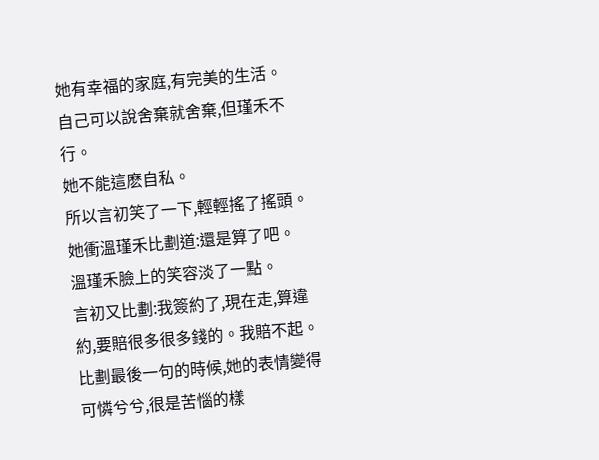她有幸福的家庭,有完美的生活。
自己可以說舍棄就舍棄,但瑾禾不行。
她不能這麽自私。
所以言初笑了一下,輕輕搖了搖頭。
她衝溫瑾禾比劃道:還是算了吧。
溫瑾禾臉上的笑容淡了一點。
言初又比劃:我簽約了,現在走,算違約,要賠很多很多錢的。我賠不起。
比劃最後一句的時候,她的表情變得可憐兮兮,很是苦惱的樣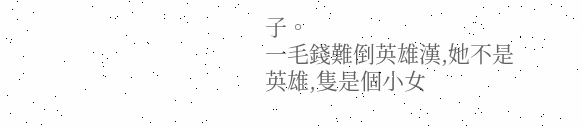子。
一毛錢難倒英雄漢,她不是英雄,隻是個小女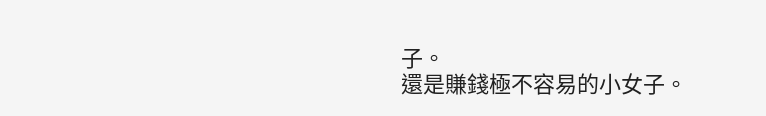子。
還是賺錢極不容易的小女子。